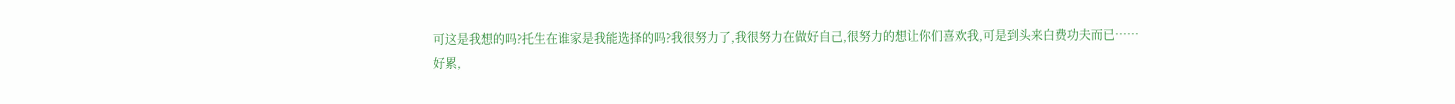可这是我想的吗?托生在谁家是我能选择的吗?我很努力了,我很努力在做好自己,很努力的想让你们喜欢我,可是到头来白费功夫而已……
好累,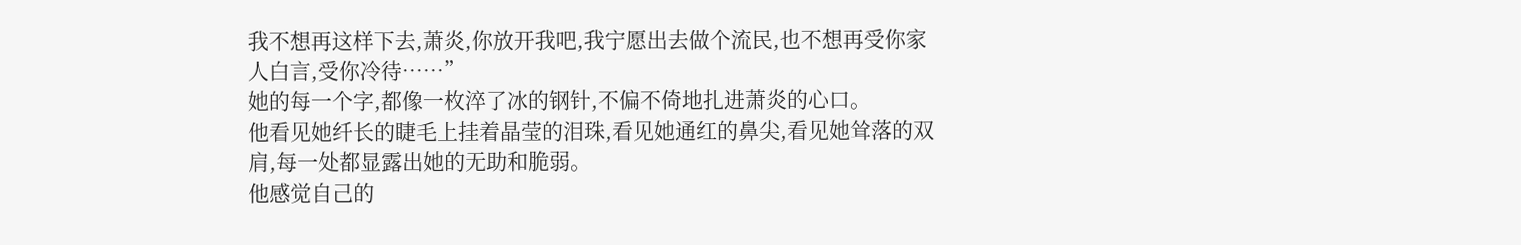我不想再这样下去,萧炎,你放开我吧,我宁愿出去做个流民,也不想再受你家人白言,受你冷待……”
她的每一个字,都像一枚淬了冰的钢针,不偏不倚地扎进萧炎的心口。
他看见她纤长的睫毛上挂着晶莹的泪珠,看见她通红的鼻尖,看见她耸落的双肩,每一处都显露出她的无助和脆弱。
他感觉自己的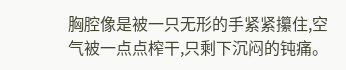胸腔像是被一只无形的手紧紧攥住,空气被一点点榨干,只剩下沉闷的钝痛。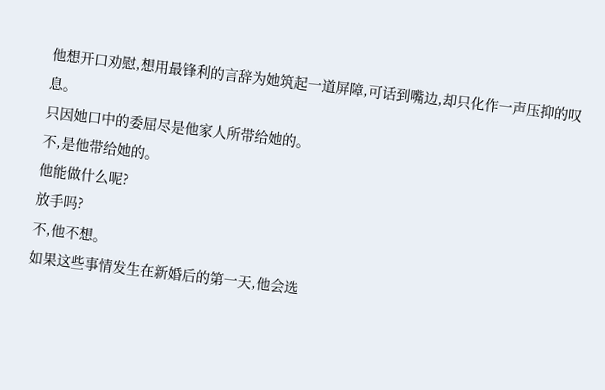他想开口劝慰,想用最锋利的言辞为她筑起一道屏障,可话到嘴边,却只化作一声压抑的叹息。
只因她口中的委屈尽是他家人所带给她的。
不,是他带给她的。
他能做什么呢?
放手吗?
不,他不想。
如果这些事情发生在新婚后的第一天,他会选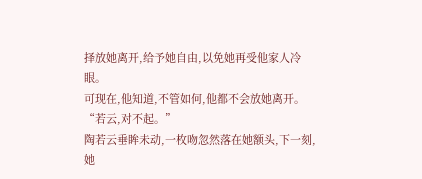择放她离开,给予她自由,以免她再受他家人冷眼。
可现在,他知道,不管如何,他都不会放她离开。
“若云,对不起。”
陶若云垂眸未动,一枚吻忽然落在她额头,下一刻,她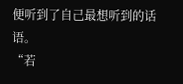便听到了自己最想听到的话语。
“若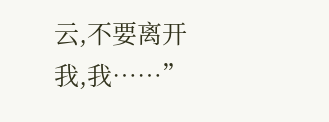云,不要离开我,我……”